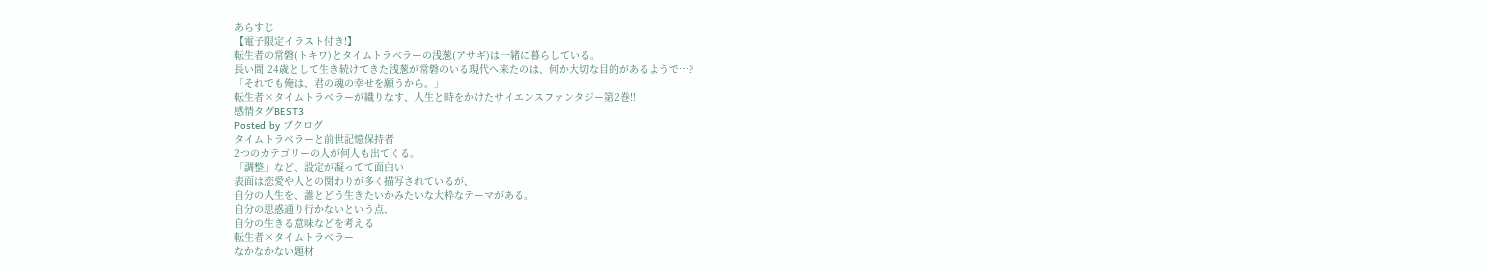あらすじ
【電子限定イラスト付き!】
転生者の常磐(トキワ)とタイムトラベラーの浅葱(アサギ)は一緒に暮らしている。
長い間 24歳として生き続けてきた浅葱が常磐のいる現代へ来たのは、何か大切な目的があるようで…?
「それでも俺は、君の魂の幸せを願うから。」
転生者×タイムトラベラーが織りなす、人生と時をかけたサイエンスファンタジー第2巻!!
感情タグBEST3
Posted by ブクログ
タイムトラベラーと前世記憶保持者
2つのカテゴリーの人が何人も出てくる。
「調整」など、設定が凝ってて面白い
表面は恋愛や人との関わりが多く描写されているが、
自分の人生を、誰とどう生きたいかみたいな大枠なテーマがある。
自分の思惑通り行かないという点、
自分の生きる意味などを考える
転生者×タイムトラベラー
なかなかない題材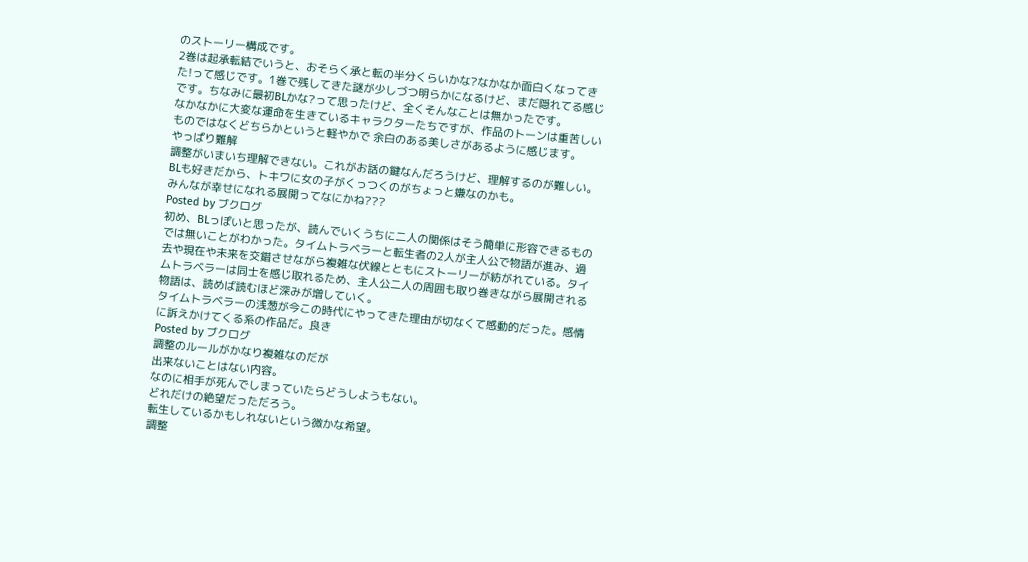のストーリー構成です。
2巻は起承転結でいうと、おそらく承と転の半分くらいかな?なかなか面白くなってきた!って感じです。1巻で残してきた謎が少しづつ明らかになるけど、まだ隠れてる感じです。ちなみに最初BLかな?って思ったけど、全くそんなことは無かったです。
なかなかに大変な運命を生きているキャラクターたちですが、作品のトーンは重苦しいものではなくどちらかというと軽やかで 余白のある美しさがあるように感じます。
やっぱり難解
調整がいまいち理解できない。これがお話の鍵なんだろうけど、理解するのが難しい。
BLも好きだから、トキワに女の子がくっつくのがちょっと嫌なのかも。
みんなが幸せになれる展開ってなにかね???
Posted by ブクログ
初め、BLっぽいと思ったが、読んでいくうちに二人の関係はそう簡単に形容できるものでは無いことがわかった。タイムトラベラーと転生者の2人が主人公で物語が進み、過去や現在や未来を交錯させながら複雑な伏線とともにストーリーが紡がれている。タイムトラベラーは同士を感じ取れるため、主人公二人の周囲も取り巻きながら展開される物語は、読めば読むほど深みが増していく。
タイムトラベラーの浅葱が今この時代にやってきた理由が切なくて感動的だった。感情に訴えかけてくる系の作品だ。良き
Posted by ブクログ
調整のルールがかなり複雑なのだが
出来ないことはない内容。
なのに相手が死んでしまっていたらどうしようもない。
どれだけの絶望だっただろう。
転生しているかもしれないという微かな希望。
調整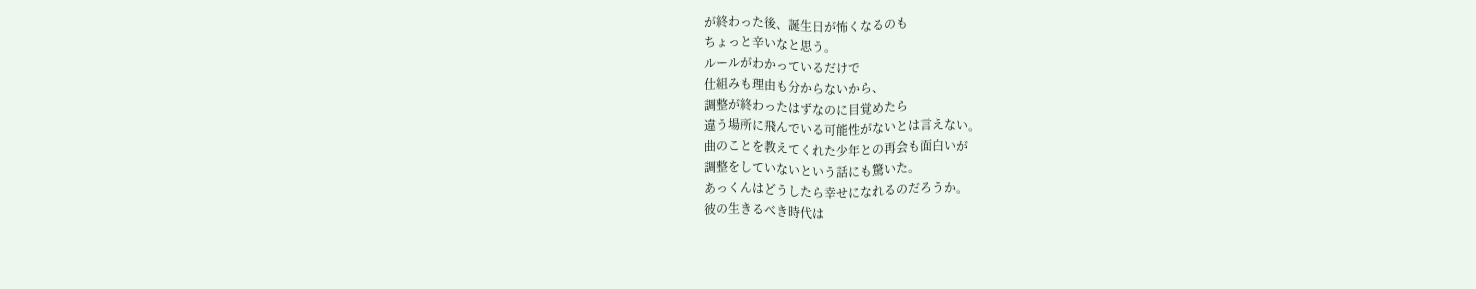が終わった後、誕生日が怖くなるのも
ちょっと辛いなと思う。
ルールがわかっているだけで
仕組みも理由も分からないから、
調整が終わったはずなのに目覚めたら
違う場所に飛んでいる可能性がないとは言えない。
曲のことを教えてくれた少年との再会も面白いが
調整をしていないという話にも驚いた。
あっくんはどうしたら幸せになれるのだろうか。
彼の生きるべき時代は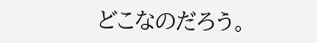どこなのだろう。